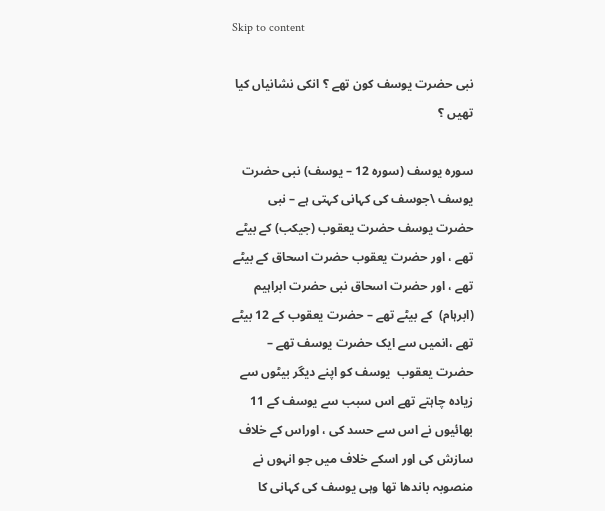Skip to content

نبی حضرت یوسف کون تھے ؟ انکی نشانیاں کیا تھیں ؟

سورہ یوسف (سورہ 12 – یوسف) نبی حضرت یوسف \جوسف کی کہانی کہتی ہے – نبی حضرت یوسف حضرت یعقوب (جیکب) کے بیٹے تھے ، اور حضرت یعقوب حضرت اسحاق کے بیٹے تھے ، اور حضرت اسحاق نبی حضرت ابراہیم (ابرہام)  کے بیٹے تھے – حضرت یعقوب کے 12 بیٹے تھے ،انمیں سے ایک حضرت یوسف تھے – حضرت یعقوب  یوسف کو اپنے دیگر بیٹوں سے زیادہ چاہتے تھے اس سبب سے یوسف کے 11 بھائیوں نے اس سے حسد کی ، اوراس کے خلاف سازش کی اور اسکے خلاف میں جو انہوں نے منصوبہ باندھا تھا وہی یوسف کی کہانی کا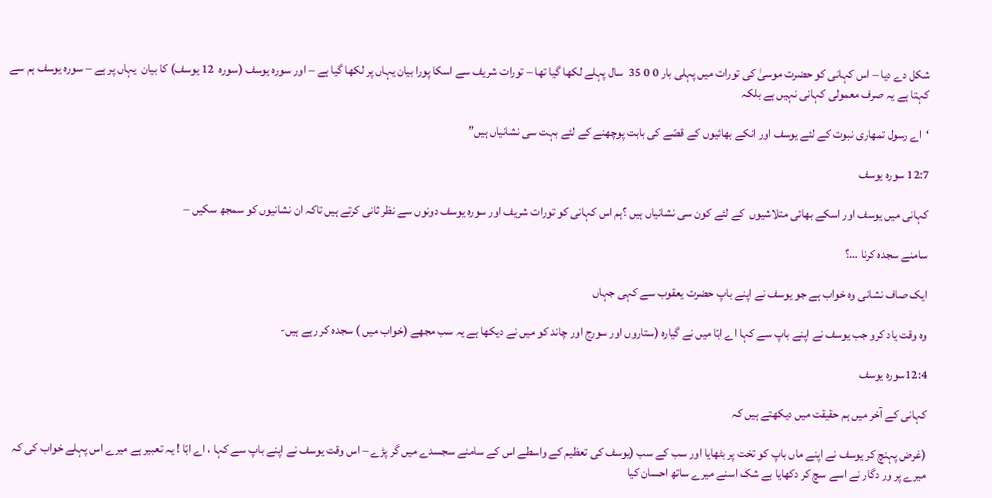شکل دے دیا – اس کہانی کو حضرت موسیٰ کی تورات میں پہلی بار 0 0 35  سال پہلے لکھا گیا تھا – تورات شریف سے اسکا پورا بیان یہاں پر لکھا گیا ہے – اور سورہ یوسف (سورہ  12 یوسف) کا بیان  یہاں پر ہے – سورہ یوسف ہم سے کہتا ہے یہ صرف معمولی کہانی نہیں ہے بلکہ

‘اے رسول تمھاری نبوت کے لئے یوسف اور انکے بھائیوں کے قصّے کی بابت پوچھنے کے لئے بہت سی نشانیاں ہیں”

12:7 سورہ یوسف

کہانی میں یوسف اور اسکے بھائی متلاشیوں  کے لئے کون سی نشانیاں ہیں ؟ہم اس کہانی کو تورات شریف اور سورہ یوسف دونوں سے نظر ثانی کرتے ہیں تاکہ ان نشانیوں کو سمجھ سکیں –

سامنے سجدہ کرنا …؟

ایک صاف نشانی وہ خواب ہے جو یوسف نے اپنے باپ حضرت یعقوب سے کہی جہاں

وہ وقت یاد کرو جب یوسف نے اپنے باپ سے کہا اے ابّا میں نے گیارہ (ستاروں اور سورج اور چاند کو میں نے دیکھا ہے یہ سب مجھے (خواب میں ) سجدہ کر رہے ہیں-

12:4سورہ یوسف

کہانی کے آخر میں ہم حقیقت میں دیکھتے ہیں کہ

(غرض پہنچ کر یوسف نے اپنے ماں باپ کو تخت پر بٹھایا اور سب کے سب (یوسف کی تعظیم کے واسطے اس کے سامنے سجسدے میں گر پڑے – اس وقت یوسف نے اپنے باپ سے کہا ، اے ابّا ! یہ تعبیر ہے میرے اس پہلے خواب کی کہ میرے پر ور دگار نے اسے سچ کر دکھایا بے شک اسنے میرے ساتھ احسان کیا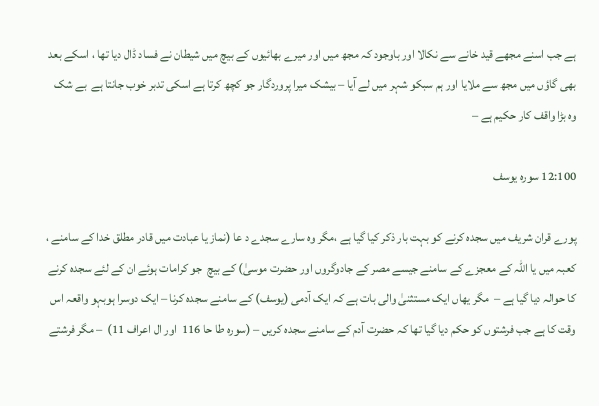ہے جب اسنے مجھے قید خانے سے نکالا اور باوجود کہ مجھ میں اور میرے بھائیوں کے بیچ میں شیطان نے فساد ڈال دیا تھا ، اسکے بعد بھی گاؤں میں مجھ سے ملایا اور ہم سبکو شہر میں لے آیا – بیشک میرا پروردگار جو کچھ کرتا ہے اسکی تدبر خوب جانتا ہے  بے شک وہ بڑا واقف کار حکیم ہے –

12:100 سورہ یوسف

پورے قران شریف میں سجدہ کرنے کو بہت بار ذکر کیا گیا ہے ،مگر وہ سارے سجدے د عا (نماز یا عبادت میں قادر مطلق خدا کے سامنے ، کعبہ میں یا اللہ کے معجزے کے سامنے جیسے مصر کے جادوگروں اور حضرت موسیٰ) کے بیچ  جو کرامات ہوئے ان کے لئے سجدہ کرنے کا حوالہ دیا گیا ہے –  مگر یھاں ایک مستثنیٰ والی بات ہے کہ ایک آدمی (یوسف) کے سامنے سجدہ کرنا – ایک دوسرا ہوبہو واقعہ اس وقت کا ہے جب فرشتوں کو حکم دیا گیا تھا کہ حضرت آدم کے سامنے سجدہ کریں – (سورہ طا حا 116  اور ال اعراف 11)  – مگر فرشتے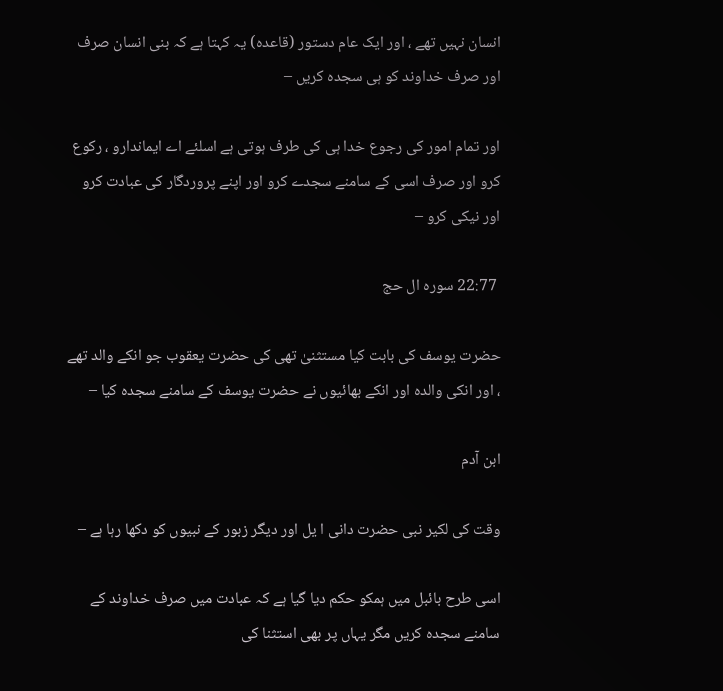انسان نہیں تھے ، اور ایک عام دستور (قاعدہ) یہ کہتا ہے کہ بنی انسان صرف اور صرف خداوند کو ہی سجدہ کریں –

اور تمام امور کی رجوع خدا ہی کی طرف ہوتی ہے اسلئے اے ایماندارو ، رکوع کرو اور صرف اسی کے سامنے سجدے کرو اور اپنے پروردگار کی عبادت کرو اور نیکی کرو –

 22:77 سورہ ال حج

حضرت یوسف کی بابت کیا مستثنیٰ تھی کی حضرت یعقوب جو انکے والد تھے ، اور انکی والدہ اور انکے بھائیوں نے حضرت یوسف کے سامنے سجدہ کیا –

ابن آدم

وقت کی لکیر نبی حضرت دانی ا یل اور دیگر زبور کے نبیوں کو دکھا رہا ہے –

اسی طرح بائبل میں ہمکو حکم دیا گیا ہے کہ عبادت میں صرف خداوند کے سامنے سجدہ کریں مگر یہاں پر بھی استثنا کی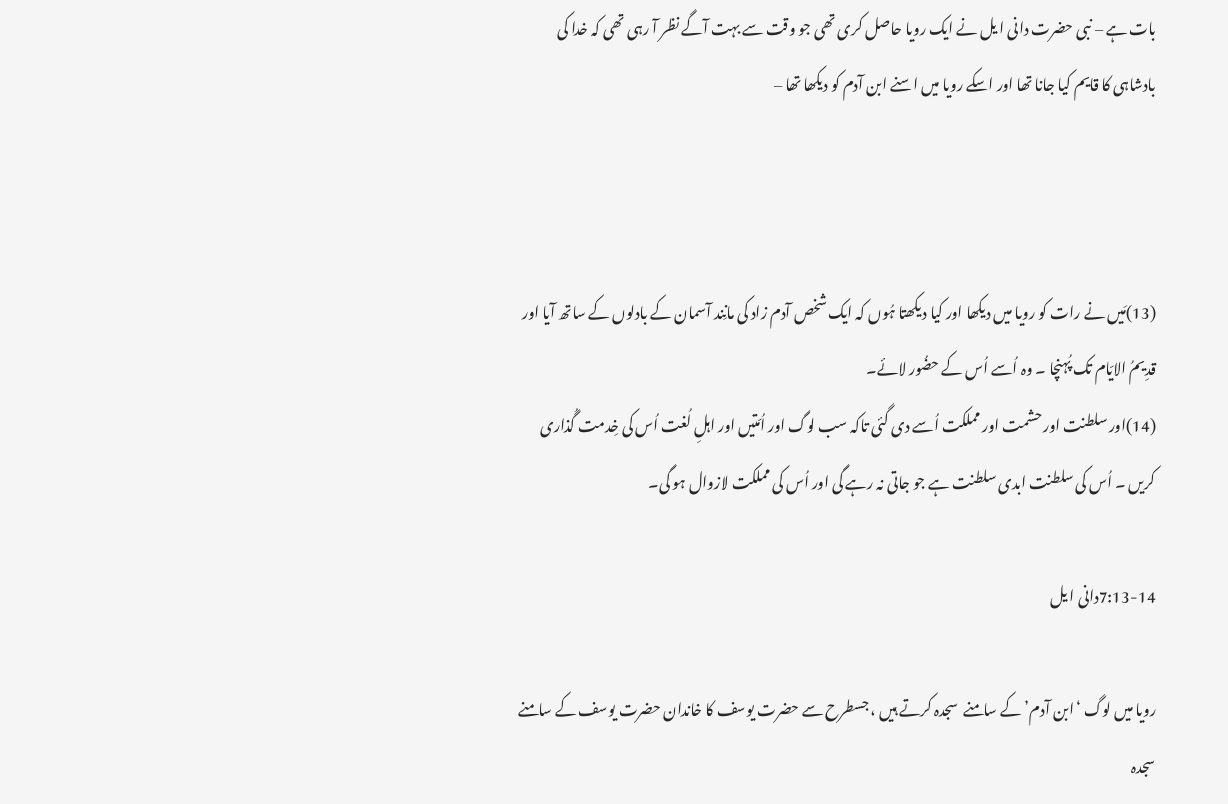بات ہے – نبی حضرت دانی ا یل نے ایک رویا حاصل کری تھی جو وقت سے بہت آگے نظر آ رہی تھی کہ خدا کی بادشاہی کا قایم کیا جانا تھا اور اسکے رویا میں اسنے ابن آدم کو دیکھا تھا –



(13)مَیں نے رات کو رویا میں دیکھا اور کیا دیکھتا ہُوں کہ ایک شخص آدم زاد کی مانِند آسمان کے بادلوں کے ساتھ آیا اور قدِیمُ الایّام تک پُہنچا ۔ وہ اُسے اُس کے حضُور لائے۔
(14)اور سلطنت اور حشمت اور مملکت اُسے دی گئی تاکہ سب لوگ اور اُمّتیں اور اہلِ لُغت اُس کی خِدمت گُذاری کریں ۔ اُس کی سلطنت ابدی سلطنت ہے جو جاتی نہ رہے گی اور اُس کی مملکت لازوال ہو گی۔

7:13-14دانی ا یل

رویا میں لوگ ‘ابن آدم’ کے سامنے  سجدہ کرتے ہیں ، جسطرح سے حضرت یوسف کا خاندان حضرت یوسف کے سامنے سجدہ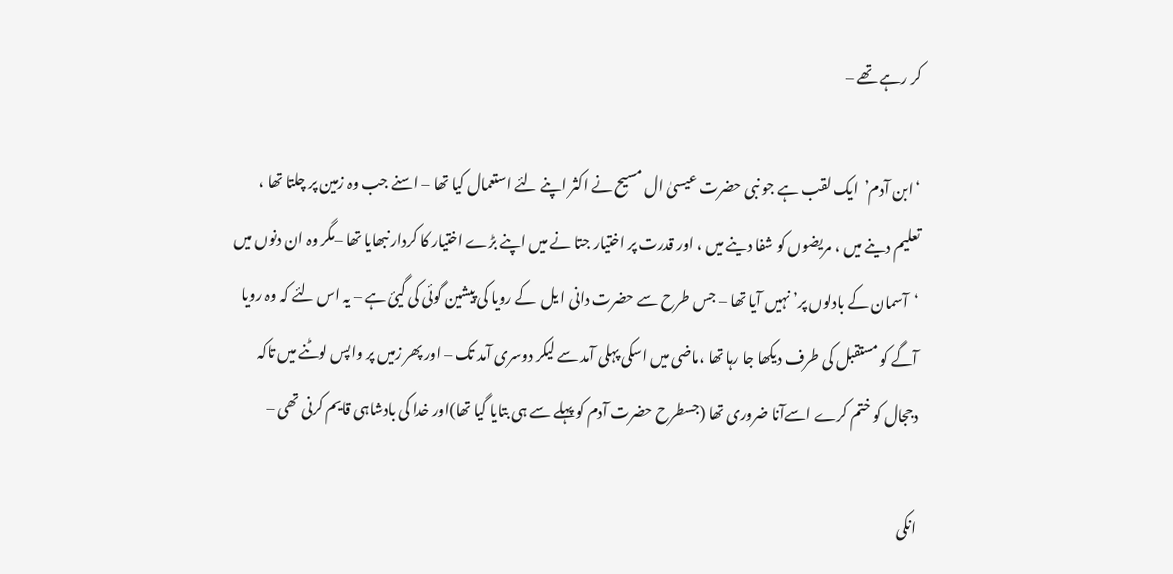کر رہے تھے –

‘ابن آدم’  ایک لقب ہے جو نبی حضرت عیسیٰ ال مسیح نے اکثر اپنے لئے استعمال کیا تھا – اسنے جب وہ زمین پر چلتا تھا ، تعلیم دینے میں ، مریضوں کو شفا دینے میں ، اور قدرت پر اختیار جتا نے میں اپنے بڑے اختیار کا کردار نبھایا تھا –مگر وہ ان دنوں میں ‘آسمان کے بادلوں پر’ نہیں آیا تھا – جس طرح سے حضرت دانی ا یل  کے رویا کی پیشین گوئی کی گیئ ہے – یہ اس لئے کہ وہ رویا آگے کو مستقبل کی طرف دیکھا جا رہا تھا ،ماضی میں اسکی پہلی آمد سے لیکر دوسری آمد تک – اور پھر زمیں پر واپس لوٹنے میں تاکہ دججال کو ختم کرے اسےآنا ضروری تھا (جسطرح حضرت آدم کو پہلے سے ہی بتایا گیا تھا)اور خدا کی بادشاہی قایم کرنی تھی –

انکی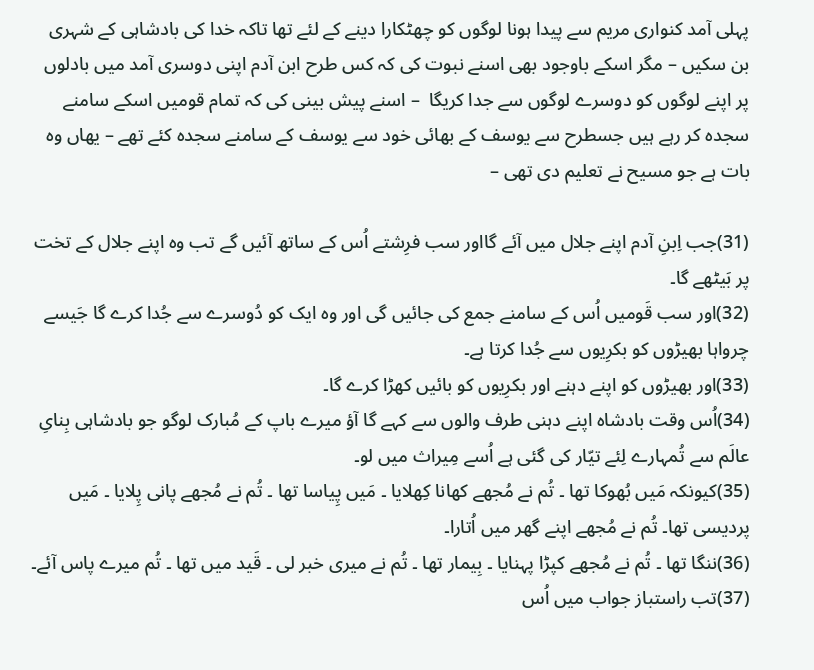پہلی آمد کنواری مریم سے پیدا ہونا لوگوں کو چھٹکارا دینے کے لئے تھا تاکہ خدا کی بادشاہی کے شہری بن سکیں – مگر اسکے باوجود بھی اسنے نبوت کی کہ کس طرح ابن آدم اپنی دوسری آمد میں بادلوں پر اپنے لوگوں کو دوسرے لوگوں سے جدا کریگا  – اسنے پیش بینی کی کہ تمام قومیں اسکے سامنے سجدہ کر رہے ہیں جسطرح سے یوسف کے بھائی خود سے یوسف کے سامنے سجدہ کئے تھے – یھاں وہ بات ہے جو مسیح نے تعلیم دی تھی –

(31)جب اِبنِ آدم اپنے جلال میں آئے گااور سب فرِشتے اُس کے ساتھ آئیں گے تب وہ اپنے جلال کے تخت پر بَیٹھے گا۔
(32)اور سب قَومیں اُس کے سامنے جمع کی جائیں گی اور وہ ایک کو دُوسرے سے جُدا کرے گا جَیسے چرواہا بھیڑوں کو بکرِیوں سے جُدا کرتا ہے۔
(33)اور بھیڑوں کو اپنے دہنے اور بکرِیوں کو بائیں کھڑا کرے گا۔
(34)اُس وقت بادشاہ اپنے دہنی طرف والوں سے کہے گا آؤ میرے باپ کے مُبارک لوگو جو بادشاہی بِنایِ عالَم سے تُمہارے لِئے تیّار کی گئی ہے اُسے مِیراث میں لو۔
(35)کیونکہ مَیں بُھوکا تھا ۔ تُم نے مُجھے کھانا کِھلایا ۔ مَیں پِیاسا تھا ۔ تُم نے مُجھے پانی پِلایا ۔ مَیں پردیسی تھا۔ تُم نے مُجھے اپنے گھر میں اُتارا۔
(36)ننگا تھا ۔ تُم نے مُجھے کپڑا پہنایا ۔ بِیمار تھا ۔ تُم نے میری خبر لی ۔ قَید میں تھا ۔ تُم میرے پاس آئے۔
(37)تب راستباز جواب میں اُس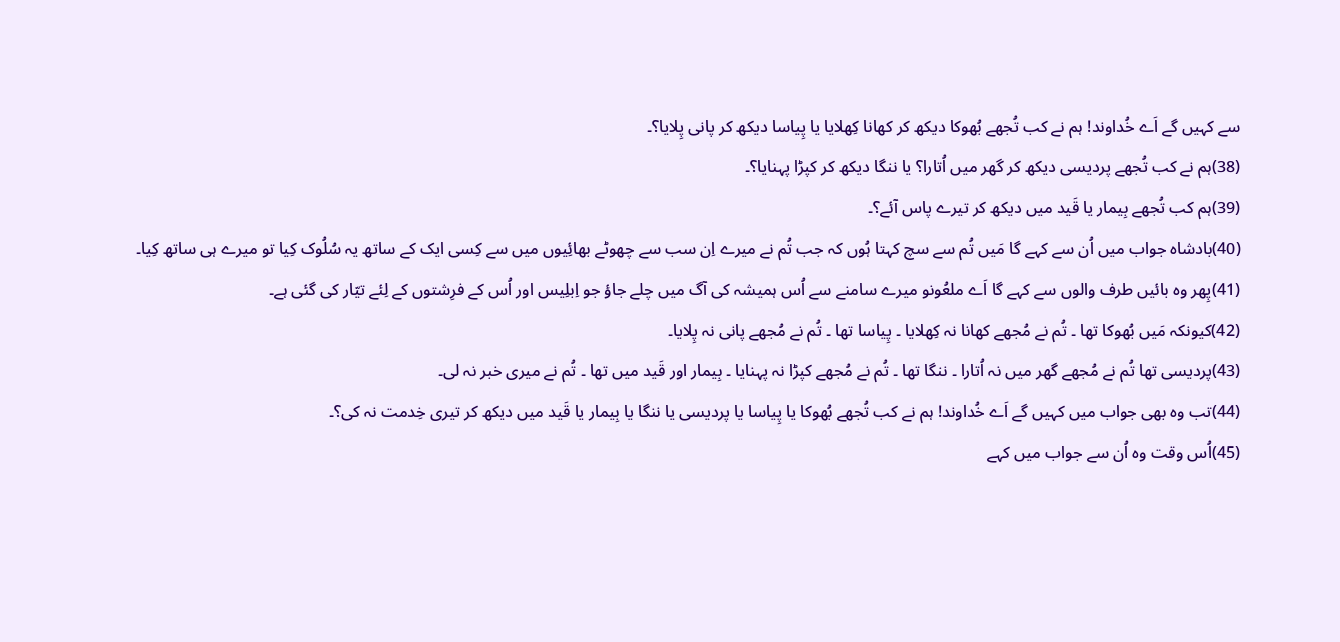سے کہیں گے اَے خُداوند! ہم نے کب تُجھے بُھوکا دیکھ کر کھانا کِھلایا یا پِیاسا دیکھ کر پانی پِلایا؟۔
(38)ہم نے کب تُجھے پردیسی دیکھ کر گھر میں اُتارا؟ یا ننگا دیکھ کر کپڑا پہنایا؟۔
(39)ہم کب تُجھے بِیمار یا قَید میں دیکھ کر تیرے پاس آئے؟۔
(40)بادشاہ جواب میں اُن سے کہے گا مَیں تُم سے سچ کہتا ہُوں کہ جب تُم نے میرے اِن سب سے چھوٹے بھائِیوں میں سے کِسی ایک کے ساتھ یہ سُلُوک کِیا تو میرے ہی ساتھ کِیا۔
(41)پِھر وہ بائیں طرف والوں سے کہے گا اَے ملعُونو میرے سامنے سے اُس ہمیشہ کی آگ میں چلے جاؤ جو اِبلِیس اور اُس کے فرِشتوں کے لِئے تیّار کی گئی ہے۔
(42)کیونکہ مَیں بُھوکا تھا ۔ تُم نے مُجھے کھانا نہ کِھلایا ۔ پِیاسا تھا ۔ تُم نے مُجھے پانی نہ پِلایا۔
(43)پردیسی تھا تُم نے مُجھے گھر میں نہ اُتارا ۔ ننگا تھا ۔ تُم نے مُجھے کپڑا نہ پہنایا ۔ بِیمار اور قَید میں تھا ۔ تُم نے میری خبر نہ لی۔
(44)تب وہ بھی جواب میں کہیں گے اَے خُداوند! ہم نے کب تُجھے بُھوکا یا پِیاسا یا پردیسی یا ننگا یا بِیمار یا قَید میں دیکھ کر تیری خِدمت نہ کی؟۔
(45)اُس وقت وہ اُن سے جواب میں کہے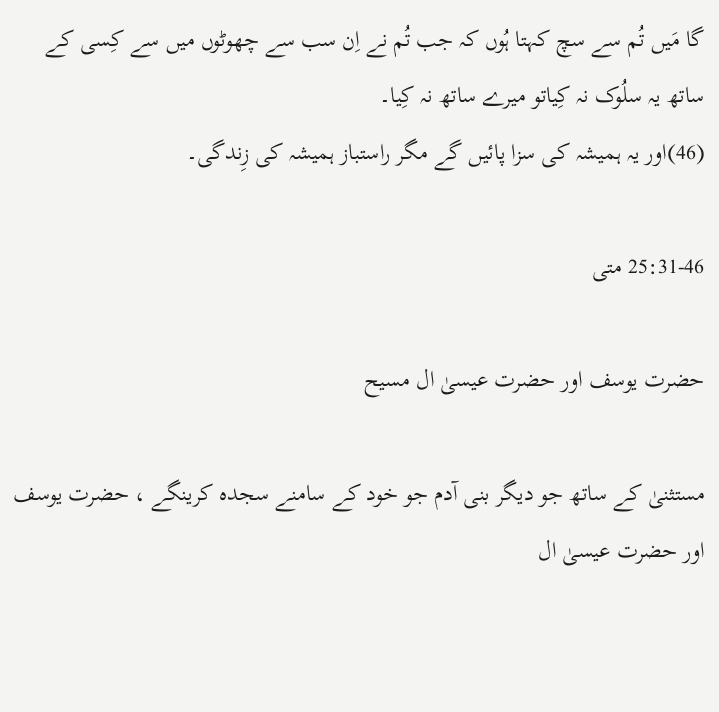گا مَیں تُم سے سچ کہتا ہُوں کہ جب تُم نے اِن سب سے چھوٹوں میں سے کِسی کے ساتھ یہ سلُوک نہ کِیاتو میرے ساتھ نہ کِیا۔
(46)اور یہ ہمیشہ کی سزا پائیں گے مگر راستباز ہمیشہ کی زِندگی۔

25:31-46 متی

حضرت یوسف اور حضرت عیسیٰ ال مسیح

مستثنیٰ کے ساتھ جو دیگر بنی آدم جو خود کے سامنے سجدہ کرینگے ، حضرت یوسف اور حضرت عیسیٰ ال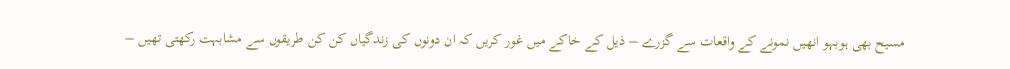مسیح بھی ہوبہو انھیں نمونے کے واقعات سے گزرے – ذیل کے خاکے میں غور کریں کہ ان دونوں کی زندگیاں کن کن طریقوں سے مشابہت رکھتی تھیں –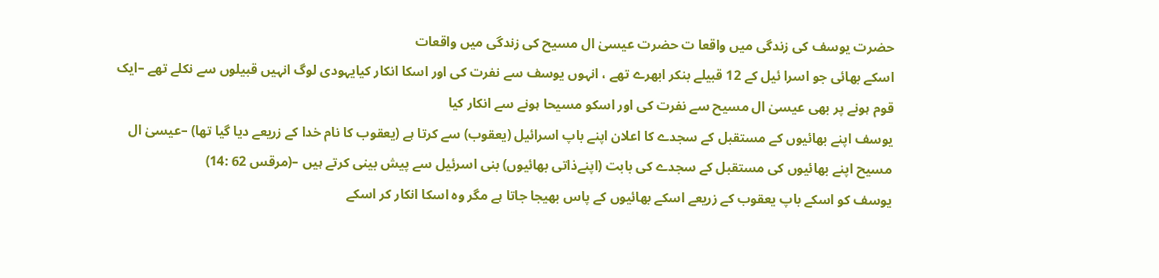حضرت یوسف کی زندگی میں واقعا ت حضرت عیسیٰ ال مسیح کی زندگی میں واقعات
اسکے بھائی جو اسرا ئیل کے 12 قبیلے بنکر ابھرے تھے ، انہوں یوسف سے نفرت کی اور اسکا انکار کیایہودی لوگ انہیں قبیلوں سے نکلے تھے –ایک قوم ہونے پر بھی عیسیٰ ال مسیح سے نفرت کی اور اسکو مسیحا ہونے سے انکار کیا
یوسف اپنے بھائیوں کے مستقبل کے سجدے کا اعلان اپنے باپ اسرائیل (یعقوب) سے کرتا ہے (یعقوب کا نام خدا کے زریعے دیا گیا تھا) –عیسیٰ ال مسیح اپنے بھائیوں کی مستقبل کے سجدے کی بابت (اپنےذاتی بھائیوں) بنی اسرئیل سے پیش بینی کرتے ہیں –(مرقس 62 :14)
یوسف کو اسکے باپ یعقوب کے زریعے اسکے بھائیوں کے پاس بھیجا جاتا ہے مگر وہ اسکا انکار کر اسکے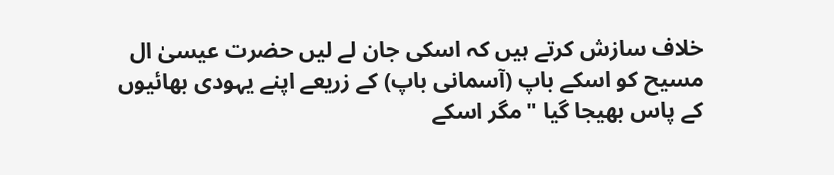خلاف سازش کرتے ہیں کہ اسکی جان لے لیں حضرت عیسیٰ ال مسیح کو اسکے باپ (آسمانی باپ) کے زریعے اپنے یہودی بھائیوں کے پاس بھیجا گیا "مگر اسکے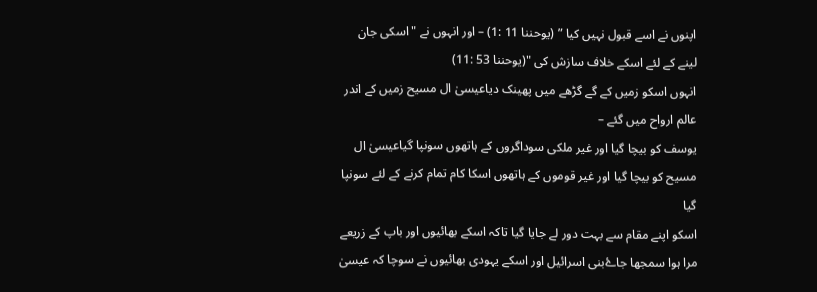اپنوں نے اسے قبول نہیں کیا ” (یوحننا 11 :1) – اور انہوں نے "اسکی جان لینے کے لئے اسکے خلاف سازش کی "(یوحننا 53 :11)
انہوں اسکو زمیں کے گے گڑھے میں پھینک دیاعیسیٰ ال مسیح زمیں کے اندر عالم ارواح میں گئے –
یوسف کو بیچا گیا اور غیر ملکی سوداگروں کے ہاتھوں سونپا گیاعیسیٰ ال مسیح کو بیچا گیا اور غیر قوموں کے ہاتھوں اسکا کام تمام کرنے کے لئے سونپا گیا
اسکو اپنے مقام سے بہت دور لے جایا گیا تاکہ اسکے بھائیوں اور باپ کے زریعے مرا ہوا سمجھا جاۓبنی اسرائیل اور اسکے یہودی بھائیوں نے سوچا کہ عیسیٰ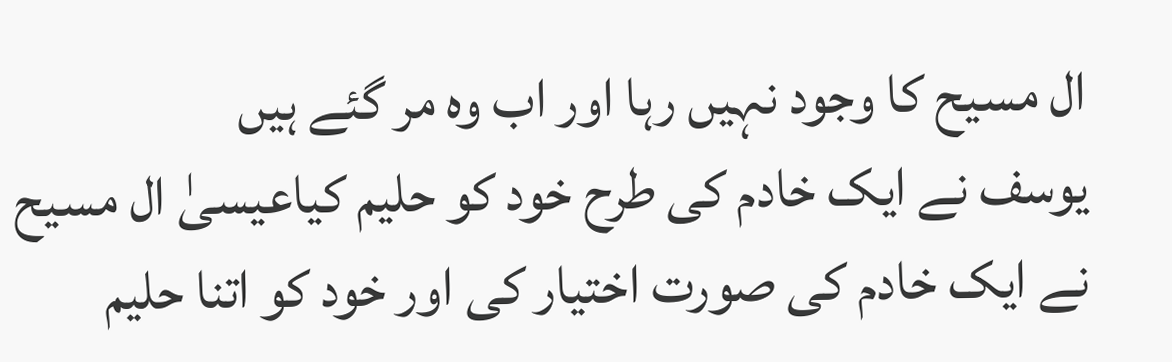ال مسیح کا وجود نہیں رہا اور اب وہ مر گئے ہیں
یوسف نے ایک خادم کی طرح خود کو حلیم کیاعیسیٰ ال مسیح نے ایک خادم کی صورت اختیار کی اور خود کو اتنا حلیم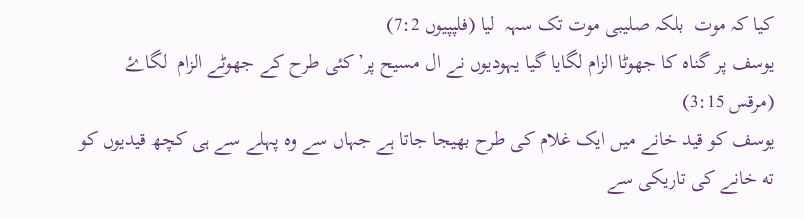کیا کہ موت  بلکہ صلیبی موت تک سہہ  لیا (فلپپیوں 7:2)
یوسف پر گناہ کا جھوٹا الزام لگایا گیا یہودیوں نے ال مسیح پر’کئی طرح کے جھوٹے الزام  لگاۓ (مرقس 3:15)
یوسف کو قید خانے میں ایک غلام کی طرح بھیجا جاتا ہے جہاں سے وہ پہلے سے ہی کچھ قیدیوں کو ته خانے کی تاریکی سے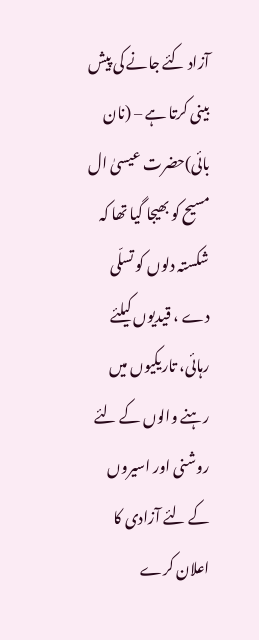آزاد کئے جانے کی پیش بینی کرتا ہے – (نان بائی)حضرت عیسیٰ ال مسیح کو بھیجا گیا تھا کہ شکستہ دلوں کو تسلّی دے ، قیدیوں کیلئے رہائی، تاریکیوں میں رہنے والوں کے لئے روشنی اور اسیروں کے لئے آزادی کا اعلان کرے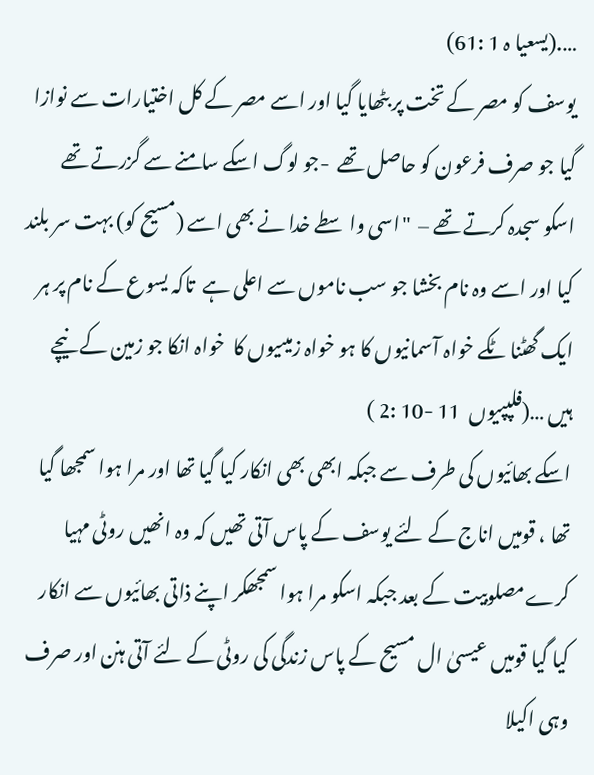….(یسعیا ہ 1 :61)
یوسف کو مصر کے تخت پر بٹھایا گیا اور اسے مصر کے کل اختیارات سے نوازا گیا جو صرف فرعون کو حاصل تھے  -جو لوگ اسکے سامنے سے گزرتے تھے اسکو سجدہ کرتے تھے –  "اسی واسطے خدا نے بھی اسے (مسیح کو) بہت سر بلند کیا اور اسے وہ نام بخشا جو سب ناموں سے اعلی ہے  تاکہ یسوع کے نام پر ہر ایک گھٹنا ٹکے خواہ آسمانیوں کا ہو خواہ زمیںیوں کا  خواہ انکا جو زمین کے نیچے ہیں …(فلپپیوں  11 -10 :2 )
اسکے بھائیوں کی طرف سے جبکہ ابھی بھی انکار کیا گیا تھا اور مرا ہوا سمجھا گیا تھا ، قومیں اناج کے لئے یوسف کے پاس آتی تھیں کہ وہ انھیں روٹی مہیا کرےمصلوبیت کے بعد جبکہ اسکو مرا ہوا سمجھکر اپنے ذاتی بھائیوں سے انکار کیا گیا قومیں عیسیٰ ال مسیح کے پاس زندگی کی روٹی کے لئے آتی ہنن اور صرف وہی اکیلا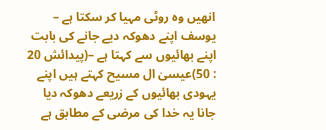انھیں وہ روٹی مہیا کر سکتا ہے –
یوسف اپنے دھوکہ دیے جانے کی بابت اپنے بھائیوں سے کہتا ہے –(پیدائش 20 : 50)عیسیٰ ال مسیح کہتے ہیں اپنے یہودی بھائیوں کے زریعے دھوکہ دیا جانا یہ خدا کی مرضی کے مطابق ہے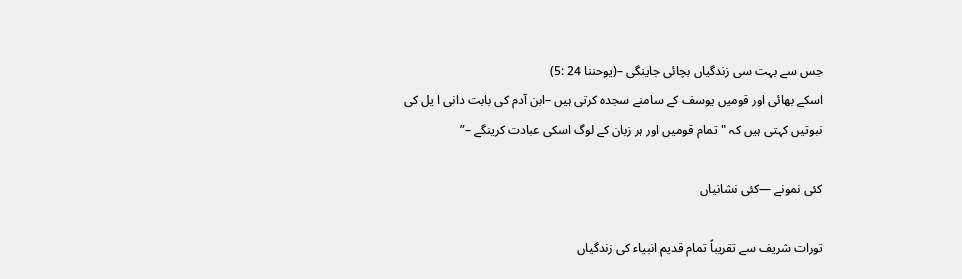جس سے بہت سی زندگیاں بچائی جاینگی –(یوحننا 24 :5)
اسکے بھائی اور قومیں یوسف کے سامنے سجدہ کرتی ہیں –ابن آدم کی بابت دانی ا یل کی نبوتیں کہتی ہیں کہ "تمام قومیں اور ہر زبان کے لوگ اسکی عبادت کرینگے –”

کئی نمونے —کئی نشانیاں

تورات شریف سے تقریباً تمام قدیم انبیاء کی زندگیاں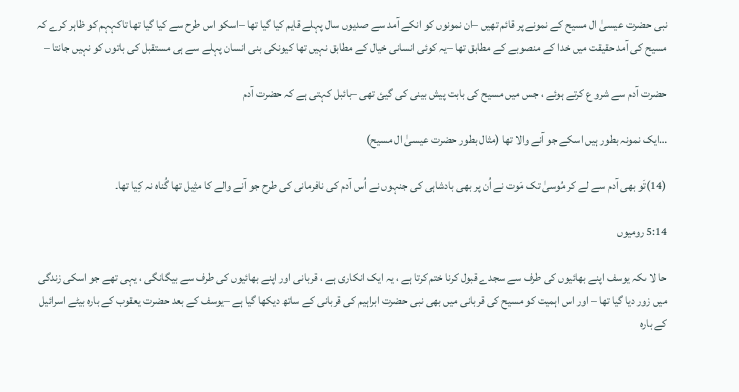نبی حضرت عیسیٰ ال مسیح کے نمونے پر قائم تھیں –ان نمونوں کو انکے آمد سے صدیوں سال پہلے قایم کیا گیا تھا –اسکو اس طرح سے کیا گیا تھا تاکہہم کو ظاہر کرے کہ مسیح کی آمد حقیقت میں خدا کے منصوبے کے مطابق تھا –یہ کوئی انسانی خیال کے مطابق نہیں تھا کیونکی بنی انسان پہلے سے ہی مستقبل کی باتوں کو نہیں جانتا –

حضرت آدم سے شرو ع کرتے ہوئے ، جس میں مسیح کی بابت پیش بینی کی گیئ تھی –بائبل کہتی ہے کہ حضرت آدم

…ایک نمونہ بطور ہیں اسکے جو آنے والا تھا (مثال بطور حضرت عیسیٰ ال مسیح)

(14)تَو بھی آدم سے لے کر مُوسیٰ تک مَوت نے اُن پر بھی بادشاہی کی جنہوں نے اُس آدم کی نافرمانی کی طرح جو آنے والے کا مثِیل تھا گُناہ نہ کِیا تھا۔

5:14 رومیوں

حا لا ںکہ یوسف اپنے بھائیوں کی طرف سے سجدے قبول کرنا ختم کرتا ہے ، یہ ایک انکاری ہے ، قربانی اور اپنے بھائیوں کی طرف سے بیگانگی ، یہی تھے جو اسکی زندگی میں زور دیا گیا تھا – اور اس اہمیت کو مسیح کی قربانی میں بھی نبی حضرت ابراہیم کی قربانی کے ساتھ دیکھا گیا ہے –یوسف کے بعد حضرت یعقوب کے بارہ بیٹے اسرائیل کے بارہ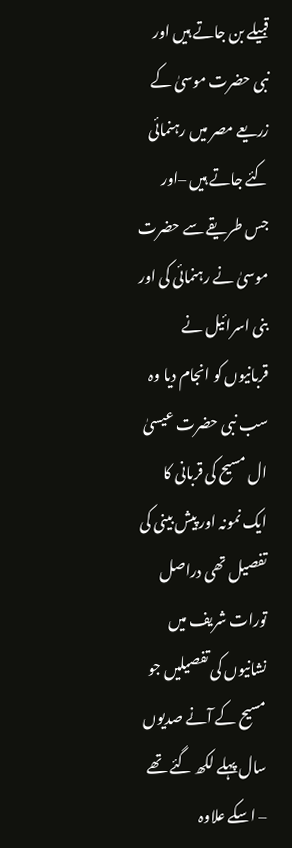قبیلے بن جاتے ہیں اور نبی حضرت موسیٰ کے زریعے مصر میں رہنمائی کئے جاتے ہیں –اور جس طریقے سے حضرت موسیٰ نے رہنمائی کی اور بنی اسرائیل نے قربانیوں کو انجام دیا وہ سب نبی حضرت عیسیٰ ال مسیح کی قربانی کا ایک نمونہ اور پیش بینی کی تفصیل تھی دراصل تورات شریف میں نشانیوں کی تفصیلیں جو مسیح کے آنے صدیوں سال پہلے لکھ گئے تھے – اسکے علاوہ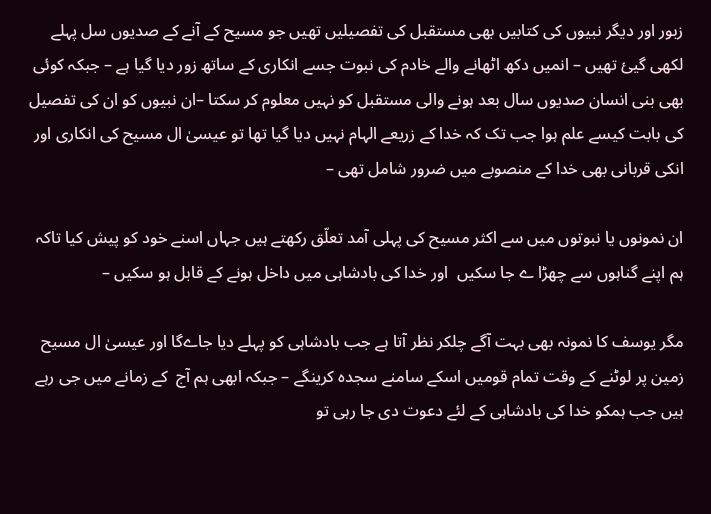زبور اور دیگر نبیوں کی کتابیں بھی مستقبل کی تفصیلیں تھیں جو مسیح کے آنے کے صدیوں سل پہلے لکھی گیئ تھیں – انمیں دکھ اٹھانے والے خادم کی نبوت جسے انکاری کے ساتھ زور دیا گیا ہے – جبکہ کوئی بھی بنی انسان صدیوں سال بعد ہونے والی مستقبل کو نہیں معلوم کر سکتا –ان نبیوں کو ان کی تفصیل کی بابت کیسے علم ہوا جب تک کہ خدا کے زریعے الہام نہیں دیا گیا تھا تو عیسیٰ ال مسیح کی انکاری اور انکی قربانی بھی خدا کے منصوبے میں ضرور شامل تھی –

ان نمونوں یا نبوتوں میں سے اکثر مسیح کی پہلی آمد تعلّق رکھتے ہیں جہاں اسنے خود کو پیش کیا تاکہ ہم اپنے گناہوں سے چھڑا ے جا سکیں  اور خدا کی بادشاہی میں داخل ہونے کے قابل ہو سکیں –

مگر یوسف کا نمونہ بھی بہت آگے چلکر نظر آتا ہے جب بادشاہی کو پہلے دیا جاےگا اور عیسیٰ ال مسیح زمین پر لوٹنے کے وقت تمام قومیں اسکے سامنے سجدہ کرینگے – جبکہ ابھی ہم آج  کے زمانے میں جی رہے ہیں جب ہمکو خدا کی بادشاہی کے لئے دعوت دی جا رہی تو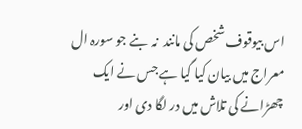اس بیوقوف شخص کی مانند  نہ  بنے جو سورہ ال معراج میں بیان کیا گیا ہے جس نے ایک چھڑانے کی تلاش میں در لگا دی اور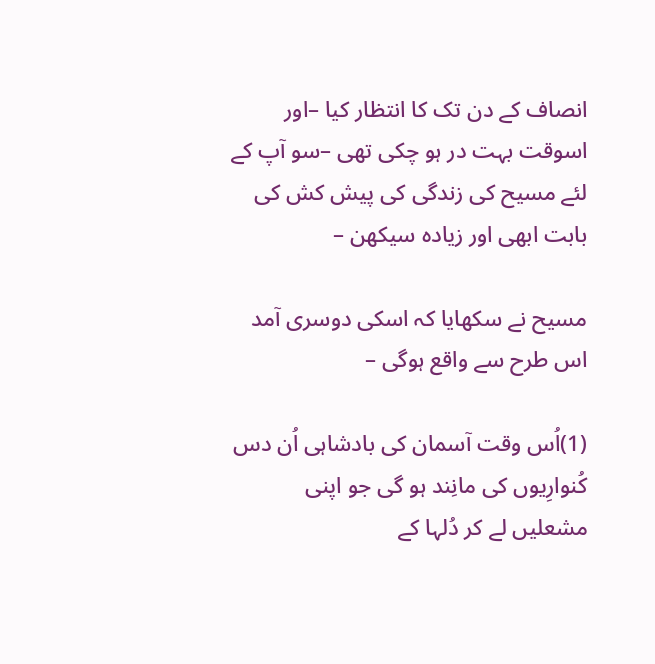انصاف کے دن تک کا انتظار کیا –اور اسوقت بہت در ہو چکی تھی –سو آپ کے لئے مسیح کی زندگی کی پیش کش کی بابت ابھی اور زیادہ سیکھن –

مسیح نے سکھایا کہ اسکی دوسری آمد اس طرح سے واقع ہوگی –

(1)اُس وقت آسمان کی بادشاہی اُن دس کُنوارِیوں کی مانِند ہو گی جو اپنی مشعلیں لے کر دُلہا کے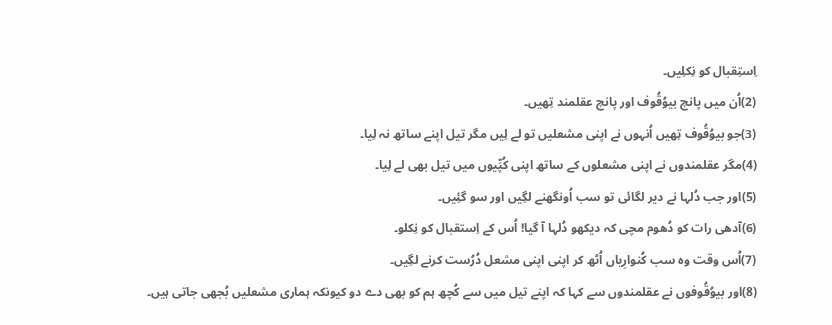اِستِقبال کو نِکلِیں۔
(2)اُن میں پانچ بیوُقُوف اور پانچ عقلمند تِھیں۔
(3)جو بیوُقُوف تِھیں اُنہوں نے اپنی مشعلیں تو لے لِیں مگر تیل اپنے ساتھ نہ لِیا۔
(4)مگر عقلمندوں نے اپنی مشعلوں کے ساتھ اپنی کُپِّیوں میں تیل بھی لے لِیا۔
(5)اور جب دُلہا نے دیر لگائی تو سب اُونگھنے لگِیں اور سو گئِیں۔
(6)آدھی رات کو دُھوم مچی کہ دیکھو دُلہا آ گیا! اُس کے اِستقبال کو نِکلو۔
(7)اُس وقت وہ سب کُنوارِیاں اُٹھ کر اپنی اپنی مشعل دُرُست کرنے لگِیں۔
(8)اور بیوُقُوفوں نے عقلمندوں سے کہا کہ اپنے تیل میں سے کُچھ ہم کو بھی دے دو کیونکہ ہماری مشعلیں بُجھی جاتی ہیں۔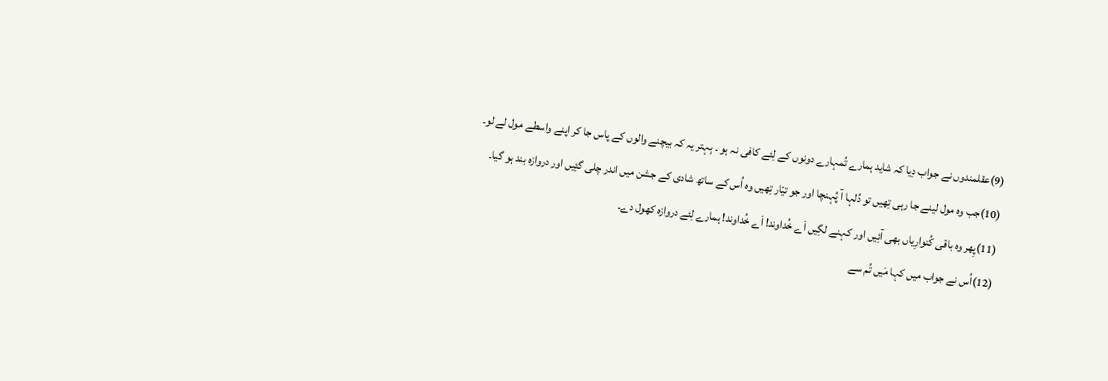(9)عقلمندوں نے جواب دِیا کہ شاید ہمارے تُمہارے دونوں کے لِئے کافی نہ ہو ۔ بِہتر یہ کہ بیچنے والوں کے پاس جا کر اپنے واسطے مول لے لو۔
(10)جب وہ مول لینے جا رہی تِھیں تو دُلہا آ پُہنچا اور جو تیّار تِھیں وہ اُس کے ساتھ شادی کے جشن میں اندر چلی گئِیں اور دروازہ بند ہو گیا۔
(11)پِھر وہ باقی کُنوارِیاں بھی آئِیں اور کہنے لگِیں اَے خُداوند! اَے خُداوند! ہمارے لِئے دروازہ کھول دے۔
(12)اُس نے جواب میں کہا مَیں تُم سے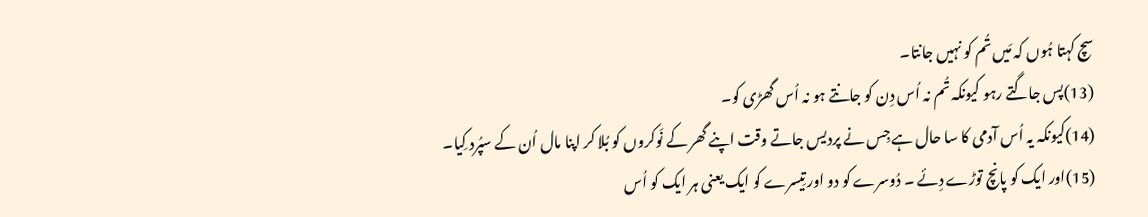سچ کہتا ہُوں کہ مَیں تُم کو نہیں جانتا۔
(13)پس جاگتے رہو کیونکہ تُم نہ اُس دِن کو جانتے ہو نہ اُس گھڑی کو۔
(14)کیونکہ یہ اُس آدمی کا سا حال ہے جِس نے پردیس جاتے وقت اپنے گھر کے نَوکروں کو بُلا کر اپنا مال اُن کے سپُرد کِیا۔
(15)اور ایک کو پانچ توڑے دِئے ۔ دُوسرے کو دو اور تِیسرے کو ایک یعنی ہر ایک کو اُس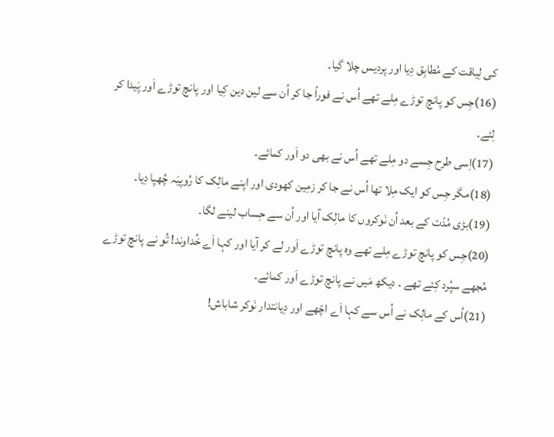کی لِیاقت کے مُطابِق دِیا اور پردیس چلا گیا۔
(16)جِس کو پانچ توڑے مِلے تھے اُس نے فوراً جا کر اُن سے لین دین کِیا اور پانچ توڑے اَور پَیدا کر لِئے۔
(17)اِسی طرح جِسے دو مِلے تھے اُس نے بھی دو اَور کمائے۔
(18)مگر جِس کو ایک مِلا تھا اُس نے جا کر زمِین کھودی اور اپنے مالِک کا رُوپیَہ چُھپا دِیا۔
(19)بڑی مُدّت کے بعد اُن نَوکروں کا مالِک آیا اور اُن سے حِساب لینے لگا۔
(20)جِس کو پانچ توڑے مِلے تھے وہ پانچ توڑے اَور لے کر آیا اور کہا اَے خُداوند! تُو نے پانچ توڑے مُجھے سپُرد کِئے تھے ۔ دیکھ مَیں نے پانچ توڑے اَور کمائے۔
(21)اُس کے مالِک نے اُس سے کہا اَے اچّھے اور دِیانتدار نَوکر شاباش!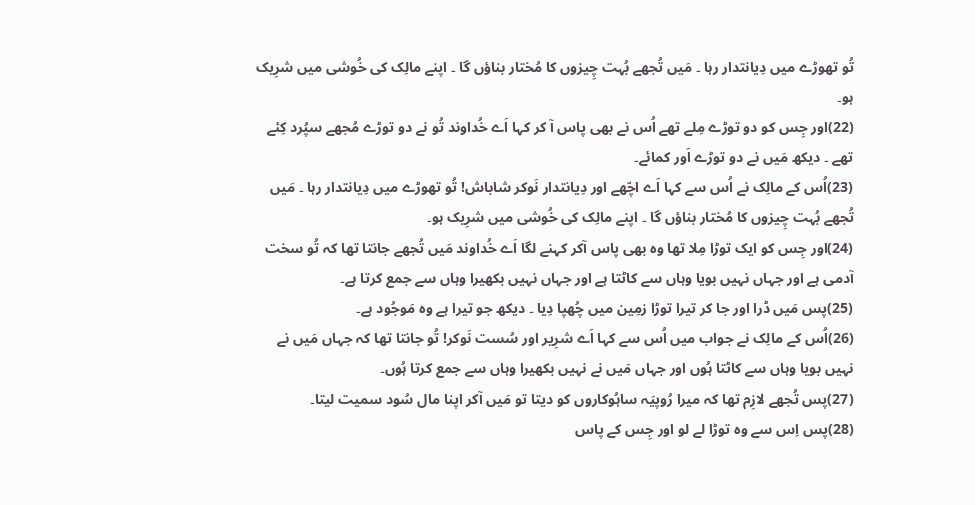تُو تھوڑے میں دِیانتدار رہا ۔ مَیں تُجھے بُہت چِیزوں کا مُختار بناؤں گا ۔ اپنے مالِک کی خُوشی میں شرِیک ہو۔
(22)اور جِس کو دو توڑے مِلے تھے اُس نے بھی پاس آ کر کہا اَے خُداوند تُو نے دو توڑے مُجھے سپُرد کِئے تھے ۔ دیکھ مَیں نے دو توڑے اَور کمائے۔
(23)اُس کے مالِک نے اُس سے کہا اَے اچّھے اور دِیانتدار نَوکر شاباش! تُو تھوڑے میں دِیانتدار رہا ۔ مَیں تُجھے بُہت چِیزوں کا مُختار بناؤں گا ۔ اپنے مالِک کی خُوشی میں شرِیک ہو۔
(24)اور جِس کو ایک توڑا مِلا تھا وہ بھی پاس آکر کہنے لگا اَے خُداوند مَیں تُجھے جانتا تھا کہ تُو سخت آدمی ہے اور جہاں نہیں بویا وہاں سے کاٹتا ہے اور جہاں نہیں بکھیرا وہاں سے جمع کرتا ہے۔
(25)پس مَیں ڈرا اور جا کر تیرا توڑا زمِین میں چُھپا دِیا ۔ دیکھ جو تیرا ہے وہ مَوجُود ہے۔
(26)اُس کے مالِک نے جواب میں اُس سے کہا اَے شرِیر اور سُست نَوکر! تُو جانتا تھا کہ جہاں مَیں نے نہیں بویا وہاں سے کاٹتا ہُوں اور جہاں مَیں نے نہیں بکھیرا وہاں سے جمع کرتا ہُوں۔
(27)پس تُجھے لازِم تھا کہ میرا رُوپیَہ ساہُوکاروں کو دیتا تو مَیں آکر اپنا مال سُود سمیت لیتا۔
(28)پس اِس سے وہ توڑا لے لو اور جِس کے پاس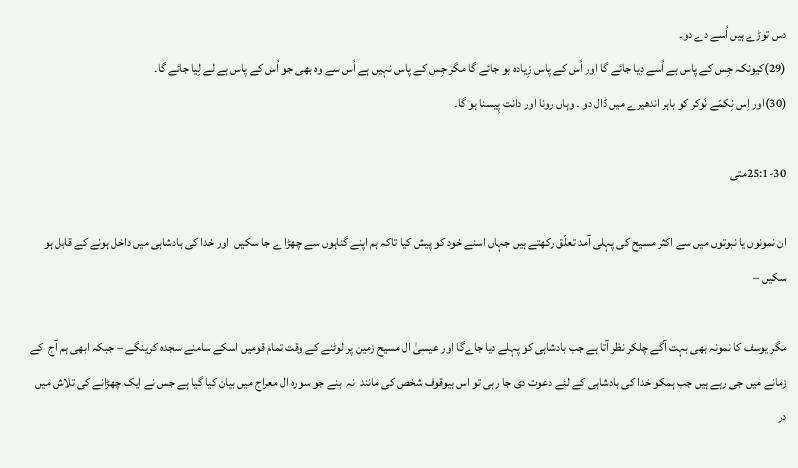دس توڑے ہیں اُسے دے دو۔
(29)کیونکہ جِس کے پاس ہے اُسے دِیا جائے گا اور اُس کے پاس زِیادہ ہو جائے گا مگر جِس کے پاس نہیں ہے اُس سے وہ بھی جو اُس کے پاس ہے لے لِیا جائے گا۔
(30)اور اِس نِکمّے نَوکر کو باہر اندھیرے میں ڈال دو ۔ وہاں رونا اور دانت پِیسنا ہو گا۔

25:1-30متی

ان نمونوں یا نبوتوں میں سے اکثر مسیح کی پہلی آمد تعلّق رکھتے ہیں جہاں اسنے خود کو پیش کیا تاکہ ہم اپنے گناہوں سے چھڑا ے جا سکیں  اور خدا کی بادشاہی میں داخل ہونے کے قابل ہو سکیں –

مگر یوسف کا نمونہ بھی بہت آگے چلکر نظر آتا ہے جب بادشاہی کو پہلے دیا جاےگا اور عیسیٰ ال مسیح زمین پر لوٹنے کے وقت تمام قومیں اسکے سامنے سجدہ کرینگے – جبکہ ابھی ہم آج  کے زمانے میں جی رہے ہیں جب ہمکو خدا کی بادشاہی کے لئے دعوت دی جا رہی تو اس بیوقوف شخص کی مانند  نہ  بنے جو سورہ ال معراج میں بیان کیا گیا ہے جس نے ایک چھڑانے کی تلاش میں در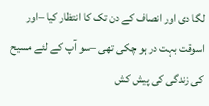لگا دی اور انصاف کے دن تک کا انتظار کیا –اور اسوقت بہت در ہو چکی تھی –سو آپ کے لئے مسیح کی زندگی کی پیش کش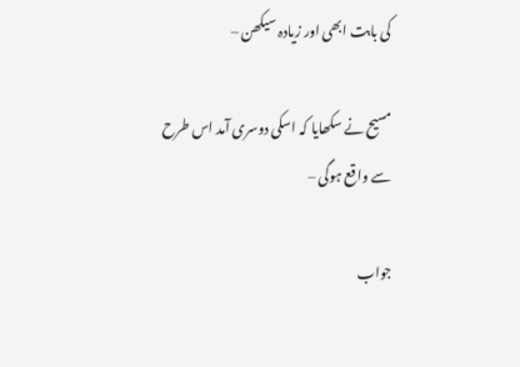کی بابت ابھی اور زیادہ سیکھن –

مسیح نے سکھایا کہ اسکی دوسری آمد اس طرح سے واقع ہوگی –

جواب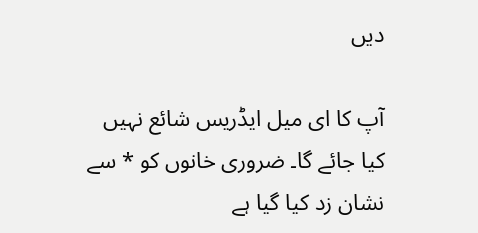دیں

آپ کا ای میل ایڈریس شائع نہیں کیا جائے گا۔ ضروری خانوں کو * سے نشان زد کیا گیا ہے